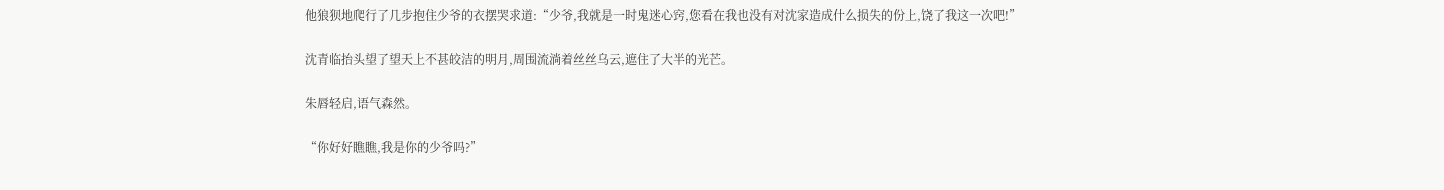他狼狈地爬行了几步抱住少爷的衣摆哭求道:“少爷,我就是一时鬼迷心窍,您看在我也没有对沈家造成什么损失的份上,饶了我这一次吧!”

沈青临抬头望了望天上不甚皎洁的明月,周围流淌着丝丝乌云,遮住了大半的光芒。

朱唇轻启,语气森然。

“你好好瞧瞧,我是你的少爷吗?”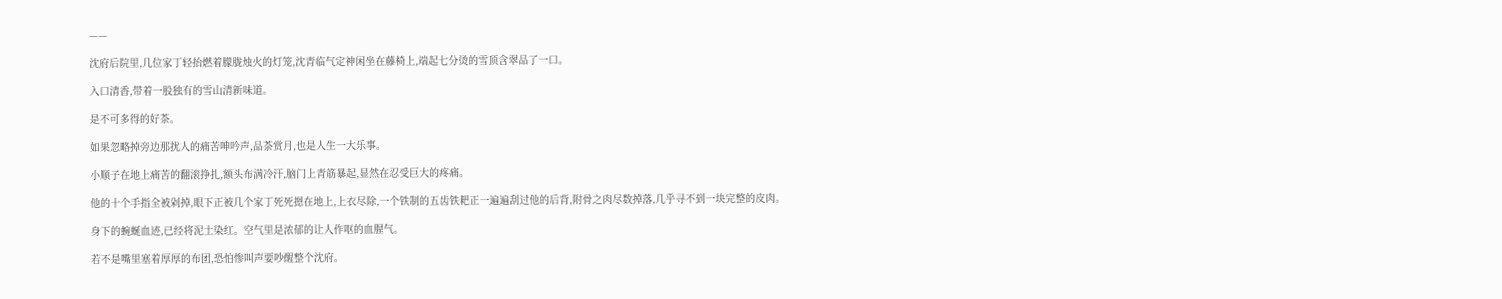——

沈府后院里,几位家丁轻抬燃着朦胧烛火的灯笼,沈青临气定神闲坐在藤椅上,端起七分烫的雪顶含翠品了一口。

入口清香,带着一股独有的雪山清新味道。

是不可多得的好茶。

如果忽略掉旁边那扰人的痛苦呻吟声,品茶赏月,也是人生一大乐事。

小顺子在地上痛苦的翻滚挣扎,额头布满冷汗,脑门上青筋暴起,显然在忍受巨大的疼痛。

他的十个手指全被剁掉,眼下正被几个家丁死死摁在地上,上衣尽除,一个铁制的五齿铁耙正一遍遍刮过他的后背,附骨之肉尽数掉落,几乎寻不到一块完整的皮肉。

身下的蜿蜒血迹,已经将泥土染红。空气里是浓郁的让人作呕的血腥气。

若不是嘴里塞着厚厚的布团,恐怕惨叫声要吵醒整个沈府。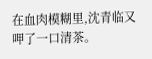在血肉模糊里,沈青临又呷了一口清茶。